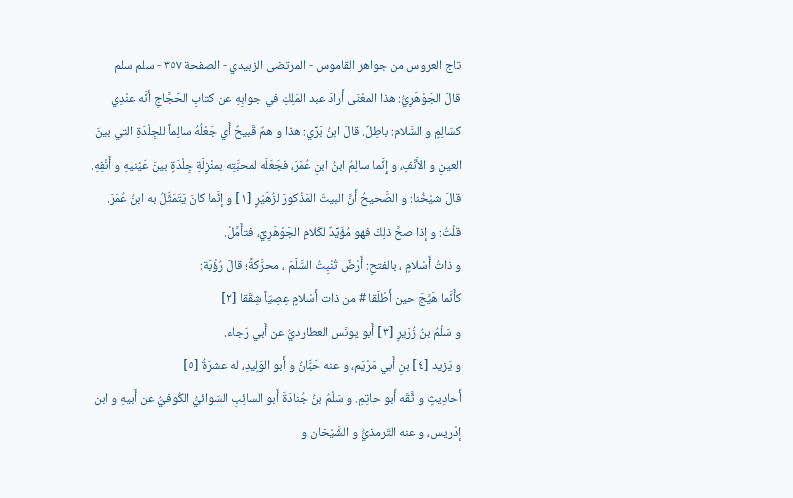تاج العروس من جواهر القاموس - المرتضى الزبيدي - الصفحة ٣٥٧ - سلم سلم
قالَ الجَوْهَرِيُّ: هذا المعْنَى أَرادَ عبد المَلِكِ في جوابِهِ عن كتابِ الحَجَّاجِ أنَّه عنْدِي كسَالِمٍ و السَّلام: باطِلٌ. قالَ ابنُ بَرِّي: هذا و همٌ قَبيحٌ أَي جَعْلُهُ سالِماً للجِلْدَةِ التي بينَ العينِ و الأَنْفِ، و إِنَّما سالِمُ ابنُ ابنِ عُمَرَ، فجَعَلَه لمحبَّتِه بمنْزِلَةِ جِلْدَةٍ بينَ عَيْنيهِ و أَنْفِهِ.
قالَ شيْخُنا: و الصَّحيحُ أَنَّ البيتَ المَذْكورَ لزُهَيْرٍ [١] و إنَّما كانَ يَتَمَثَّلُ به ابنُ عُمَرَ.
قلْتُ: و إذا صحَّ ذلِكَ فهو مُؤَيِّدٌ لكَلامِ الجَوْهَرِيِّ، فتأَمَّلْ.
و ذاتُ أَسْلامٍ ، بالفتحِ: أَرْضٌ تُنْبِتُ السَّلَمَ ، محرَّكةً؛ قالَ رُؤْبَة:
كأَنَّما هَيَّجَ حين أَطْلَقا # من ذات أَسْلامٍ عِصِيّاً شِقَقا [٢]
و سَلْمُ بنُ زُرَيرٍ [٣] أَبو يونَس العطارديُّ عن أَبي رَجاء.
و يَزيد [٤] بنِ أَبي مَرْيَم، و عنه حَبَّانُ و أَبو الوَلِيدِ، له عشرَةُ [٥]
أَحادِيثٍ و ثَّقَه أَبو حاتِمِ. و سَلْمُ بنُ جُنادَةَ أَبو السائِبِ السّوائيُّ الكُوفيُّ عن أَبيهِ و ابن إدْريس، و عنه التّرمذيُّ و الشَّيْخان و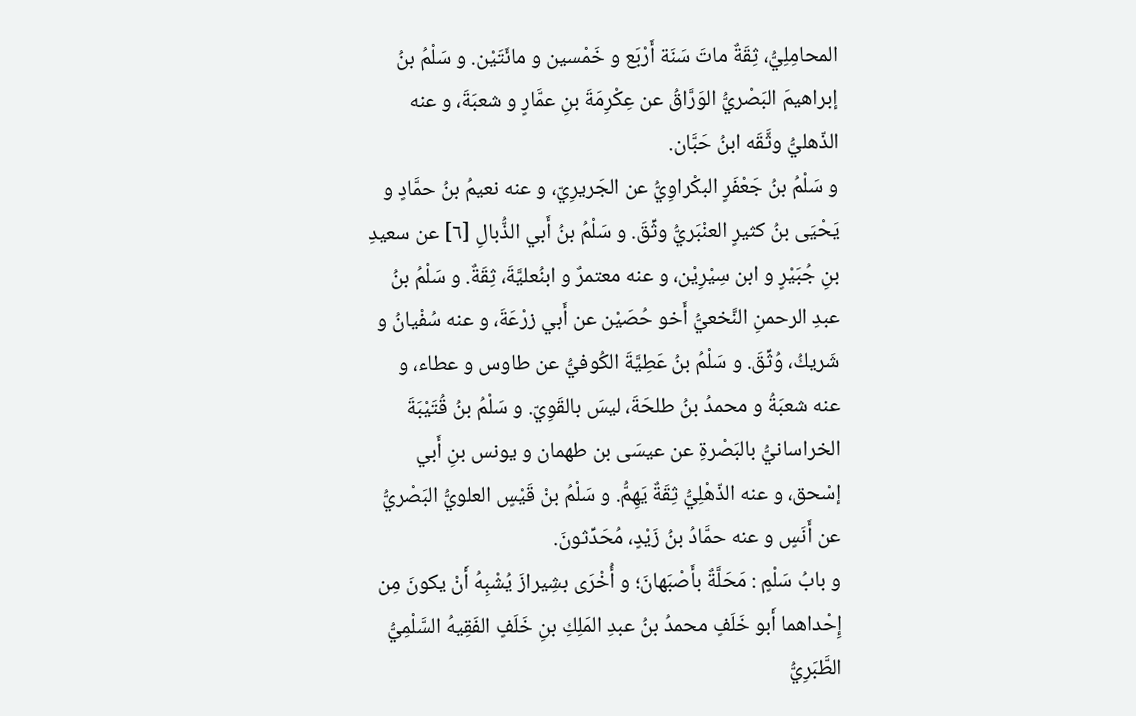المحامِلِيُّ، ثِقَةٌ ماتَ سَنَة أَرْبَع و خَمْسين و مائَتَيْن. و سَلْمُ بنُ إبراهيمَ البَصْريُّ الوَرَّاقُ عن عِكْرِمَةَ بنِ عمَّارٍ و شعبَةَ، و عنه الذّهليُّ وثَّقَه ابنُ حَبَّان.
و سَلْمُ بنُ جَعْفَرٍ البكْراوِيُّ عن الجَريرِيّ، و عنه نعيمُ بنُ حمَّادٍ و يَحْيَى بنُ كثيرٍ العنْبَريُّ وثِّقَ. و سَلْمُ بنُ أَبي الذُّبالِ [٦] عن سعيدِ بنِ جُبَيْرٍ و ابن سِيْرِيْن، و عنه معتمرٌ و ابنُعليَّةَ، ثِقَةٌ. و سَلْمُ بنُ عبدِ الرحمنِ النَّخعيُّ أَخو حُصَيْن عن أَبي زرْعَةَ، و عنه سُفْيانُ و شَريكُ، وُثِّقَ. و سَلْمُ بنُ عَطِيَّةَ الكُوفيُّ عن طاوس و عطاء، و عنه شعبَةُ و محمدُ بنُ طلحَةَ، ليسَ بالقَوِيّ. و سَلْمُ بنُ قُتَيْبَةَ الخراسانيُّ بالبَصْرةِ عن عيسَى بن طهمان و يونس بنِ أَبي إسْحق، و عنه الذّهْلِيُّ ثِقَةٌ يَهِمُّ. و سَلْمُ بنْ قَيْسٍ العلويُّ البَصْريُّ عن أَنَسٍ و عنه حمَّادُ بنُ زَيْدٍ، مُحَدِّثونَ.
و بابُ سَلْمٍ : مَحَلَّةٌ بأَصْبَهانَ؛ و أُخْرَى بشِيرازَ يُشْبِهُ أَنْ يكونَ مِن إِحْداهما أَبو خَلَفٍ محمدُ بنُ عبدِ المَلِكِ بنِ خَلَفٍ الفَقِيهُ السَّلْمِيُّ الطَّبَرِيُّ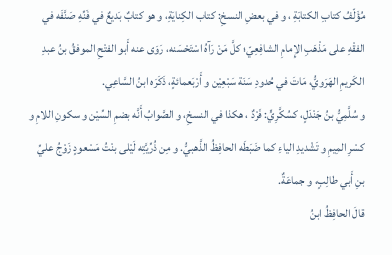مُؤَلّفُ كتابِ الكتابَةِ ، و في بعضِ النسخِ: كتاب الكِنايَةِ، و هو كتابٌ بَديعٌ في فَنِّهِ صَنَّفَه في الفقْهِ على مَذْهَبِ الإِمامِ الشافِعِيّ؛ كلَّ مَنْ رَآهُ اسْتَحْسَنه، رَوَى عنه أَبو الفتْحِ الموفقُ بنُ عبدِ الكَريمِ الهَرَويُّ، مَاتَ في حُدودِ سَنَة سَبْعِيْن و أَرْبَعمائةٍ، ذَكَرَه ابنُ السَّاعِي.
و سُلَّمِيُّ بنُ جَنْدَلٍ، كسُكَّرِيٍّ: فَرْدٌ ، هكذا في النسخِ، و الصَّوابُ أَنَّه بضمِ السِّيْن و سكونِ اللامِ و كسْرِ المِيمِ و تَشْديدِ الياءِ كما ضَبَطَه الحافِظُ الذَّهبيُّ. و مِن ذُرِّيَّتِه لَيْلى بنْتُ مَسْعودٍ زَوْجُ عليِّ بنِ أَبي طالِبٍ، و جماعَةٌ.
قالَ الحافِظُ ابنُ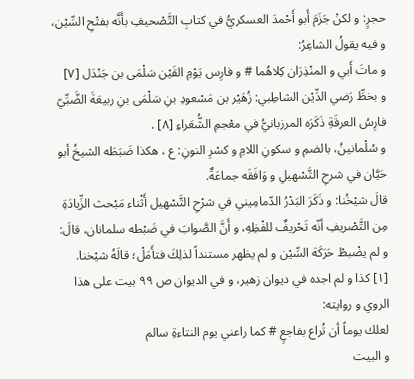حجرٍ: و لكنْ جَزَمَ أَبو أَحْمدَ العسكريُّ في كتابِ التَّصْحيفِ بأَنَّه بفتْحِ السِّيْن، و فيه يقولُ الشاعِرُ:
و ماتَ أَبي و المنْذِرَان كِلاهُما # و فارِس يَوْمِ القَيْن سَلْمَى بن جَنْدَل [٧]
و بخطِّ رَضي الدِّيْن الشاطِبي: زُهَيْر بن مَسْعودِ بنِ سَلْمَى بنِ ربيعَةَ الضَّبِّيّ فارِسُ العرقَةِ ذَكَرَه المرزبانيُّ في معْجمِ الشُّعَراءِ [٨] .
و سُلْمانينُ، بالضمِ و سكونِ اللامِ و كسْرِ النونِ: ع ، هكذا ضَبَطَه الشيخُ أبو حَيَّان في شرحِ التَّسْهيلِ و وَافَقَه جماعَةٌ.
قالَ شيْخُنا: و ذَكَرَ البَدْرُ الدّمامِيني في شرْحِ التَّسْهيل أَثْناء مَبْحث الزِّيادَةِ مِن التَّصْريفِ أنّه تَحْريفٌ للفْظِهِ، و أَنَّ الصَّوابَ في ضَبْطه سلمانان، قالَ: و لم يضْبطْ حَرَكَة السِّيْن و لم يظهر مستنداً لذلِكَ فتأَمَلْ؛ قالَهُ شيْخنا.
[١] كذا و لم اجده في ديوان زهير، و في الديوان ص ٩٩ بيت على هذا الروي و روايته:
لعلك يوماً أن تُراع بفاجعٍ # كما راعني يوم النتاءةِ سالم
و البيت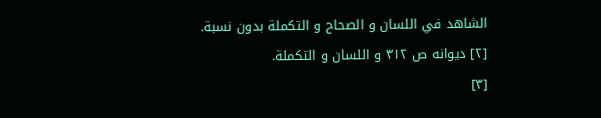الشاهد في اللسان و الصحاح و التكملة بدون نسبة.
[٢] ديوانه ص ٣١٢ و اللسان و التكملة.
[٣]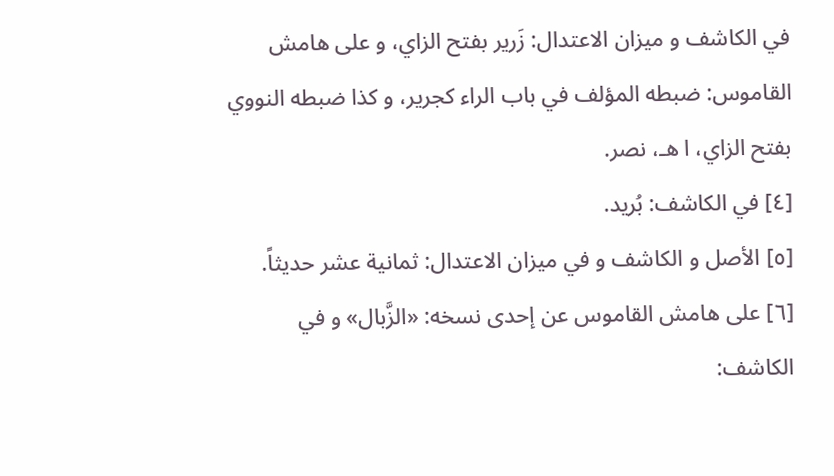في الكاشف و ميزان الاعتدال: زَرير بفتح الزاي، و على هامش القاموس: ضبطه المؤلف في باب الراء كجرير، و كذا ضبطه النووي بفتح الزاي، ا هـ، نصر.
[٤] في الكاشف: بُريد.
[٥] الأصل و الكاشف و في ميزان الاعتدال: ثمانية عشر حديثاً.
[٦] على هامش القاموس عن إحدى نسخه: «الزَّبال» و في الكاشف: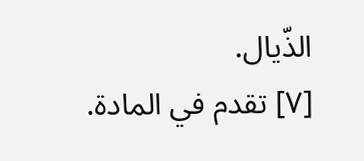الذّيال.
[٧] تقدم في المادة.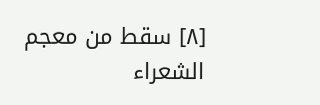[٨] سقط من معجم الشعراء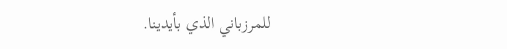للمرزباني الذي بأيدينا.